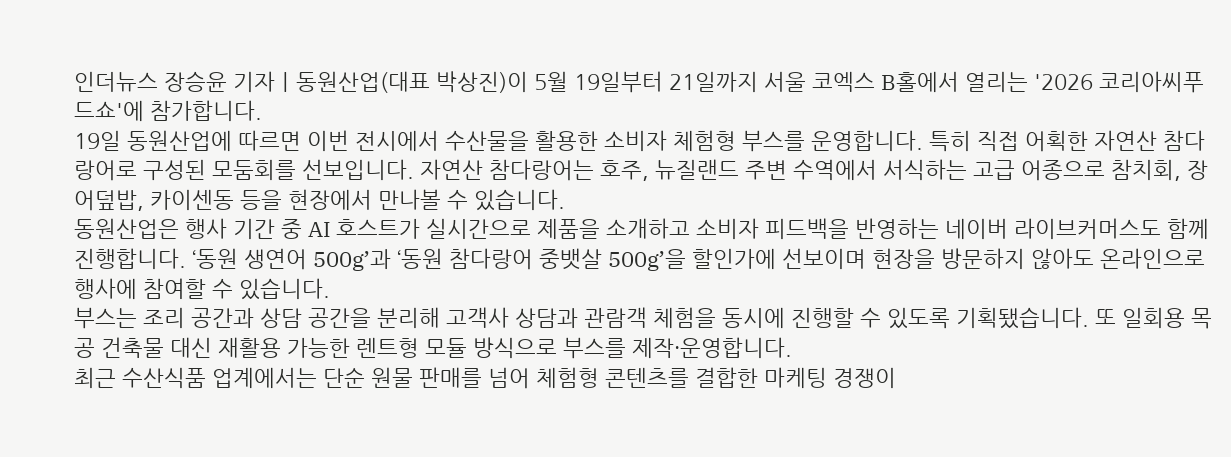인더뉴스 장승윤 기자ㅣ동원산업(대표 박상진)이 5월 19일부터 21일까지 서울 코엑스 B홀에서 열리는 '2026 코리아씨푸드쇼'에 참가합니다.
19일 동원산업에 따르면 이번 전시에서 수산물을 활용한 소비자 체험형 부스를 운영합니다. 특히 직접 어획한 자연산 참다랑어로 구성된 모둠회를 선보입니다. 자연산 참다랑어는 호주, 뉴질랜드 주변 수역에서 서식하는 고급 어종으로 참치회, 장어덮밥, 카이센동 등을 현장에서 만나볼 수 있습니다.
동원산업은 행사 기간 중 AI 호스트가 실시간으로 제품을 소개하고 소비자 피드백을 반영하는 네이버 라이브커머스도 함께 진행합니다. ‘동원 생연어 500g’과 ‘동원 참다랑어 중뱃살 500g’을 할인가에 선보이며 현장을 방문하지 않아도 온라인으로 행사에 참여할 수 있습니다.
부스는 조리 공간과 상담 공간을 분리해 고객사 상담과 관람객 체험을 동시에 진행할 수 있도록 기획됐습니다. 또 일회용 목공 건축물 대신 재활용 가능한 렌트형 모듈 방식으로 부스를 제작·운영합니다.
최근 수산식품 업계에서는 단순 원물 판매를 넘어 체험형 콘텐츠를 결합한 마케팅 경쟁이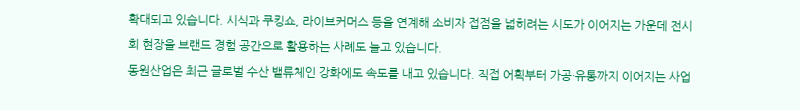확대되고 있습니다. 시식과 쿠킹쇼, 라이브커머스 등을 연계해 소비자 접점을 넓히려는 시도가 이어지는 가운데 전시회 현장을 브랜드 경험 공간으로 활용하는 사례도 늘고 있습니다.
동원산업은 최근 글로벌 수산 밸류체인 강화에도 속도를 내고 있습니다. 직접 어획부터 가공·유통까지 이어지는 사업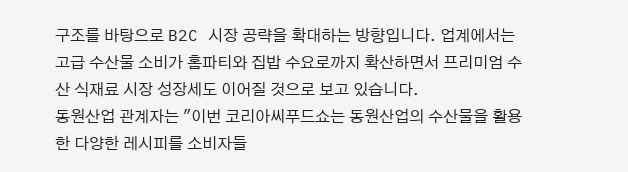구조를 바탕으로 B2C 시장 공략을 확대하는 방향입니다. 업계에서는 고급 수산물 소비가 홈파티와 집밥 수요로까지 확산하면서 프리미엄 수산 식재료 시장 성장세도 이어질 것으로 보고 있습니다.
동원산업 관계자는 "이번 코리아씨푸드쇼는 동원산업의 수산물을 활용한 다양한 레시피를 소비자들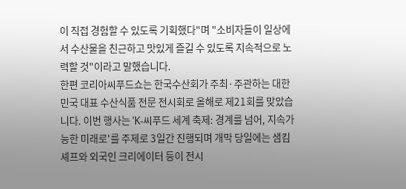이 직접 경험할 수 있도록 기획했다"며 "소비자들이 일상에서 수산물을 친근하고 맛있게 즐길 수 있도록 지속적으로 노력할 것"이라고 말했습니다.
한편 코리아씨푸드쇼는 한국수산회가 주최·주관하는 대한민국 대표 수산식품 전문 전시회로 올해로 제21회를 맞았습니다. 이번 행사는 'K-씨푸드 세계 축제: 경계를 넘어, 지속가능한 미래로'를 주제로 3일간 진행되며 개막 당일에는 샘킴 셰프와 외국인 크리에이터 등이 전시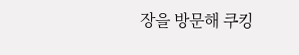장을 방문해 쿠킹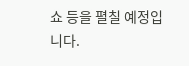쇼 등을 펼칠 예정입니다.